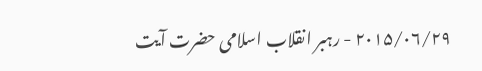۲۰۱۵/۰۶/۲۹ - رہبر انقلاب اسلامی حضرت آیت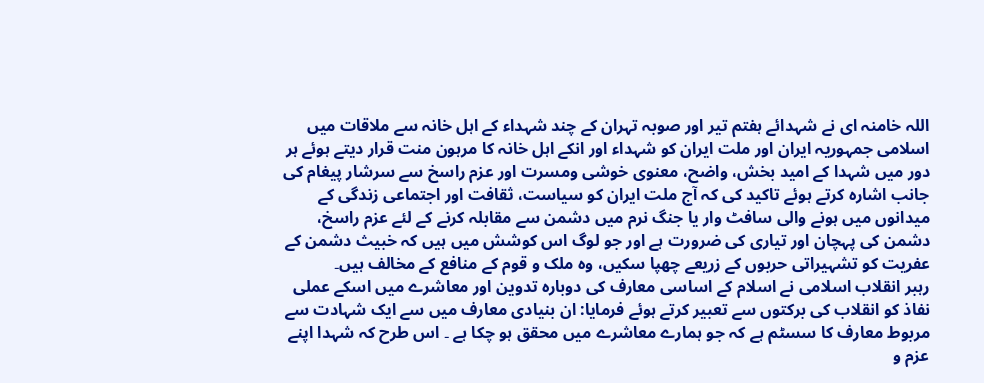اللہ خامنہ ای نے شہدائے ہفتم تیر اور صوبہ تہران کے چند شہداء کے اہل خانہ سے ملاقات میں اسلامی جمہوریہ ایران اور ملت ایران کو شہداء اور انکے اہل خانہ کا مرہون منت قرار دیتے ہوئے ہر دور میں شہدا کے امید بخش، واضح، معنوی خوشی ومسرت اور عزم راسخ سے سرشار پیغام کی جانب اشارہ کرتے ہوئے تاکید کی کہ آج ملت ایران کو سیاست، ثقافت اور اجتماعی زندگی کے میدانوں میں ہونے والی سافٹ وار یا جنگ نرم میں دشمن سے مقابلہ کرنے کے لئے عزم راسخ، دشمن کی پہچان اور تیاری کی ضرورت ہے اور جو لوگ اس کوشش میں ہیں کہ خبیث دشمن کے عفریت کو تشہیراتی حربوں کے زریعے چھپا سکیں، وہ ملک و قوم کے منافع کے مخالف ہیں۔
رہبر انقلاب اسلامی نے اسلام کے اساسی معارف کی دوبارہ تدوین اور معاشرے میں اسکے عملی نفاذ کو انقلاب کی برکتوں سے تعبیر کرتے ہوئے فرمایا: ان بنیادی معارف میں سے ایک شہادت سے مربوط معارف کا سسٹم ہے کہ جو ہمارے معاشرے میں محقق ہو چکا ہے ۔ اس طرح کہ شہدا اپنے عزم و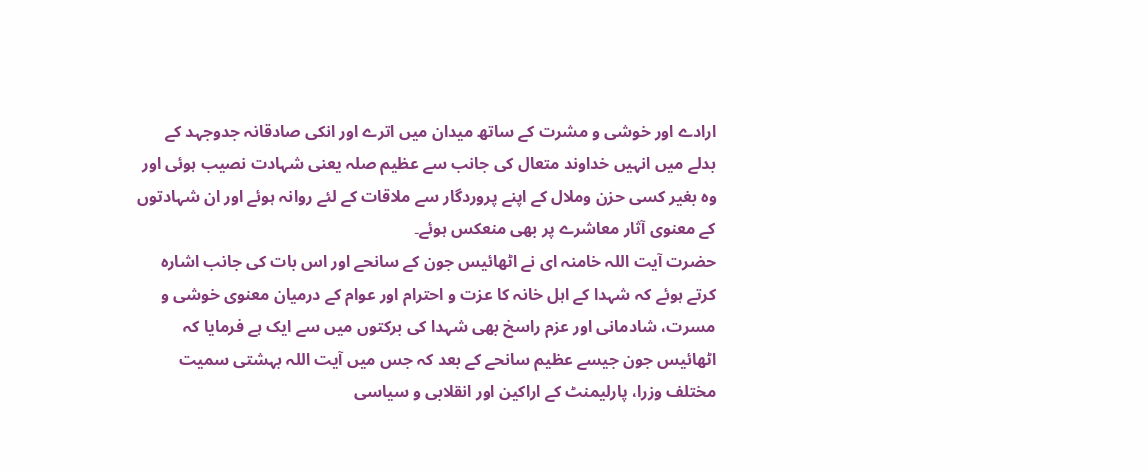ارادے اور خوشی و مشرت کے ساتھ میدان میں اترے اور انکی صادقانہ جدوجہد کے بدلے میں انہیں خداوند متعال کی جانب سے عظیم صلہ یعنی شہادت نصیب ہوئی اور وہ بغیر کسی حزن وملال کے اپنے پروردگار سے ملاقات کے لئے روانہ ہوئے اور ان شہادتوں کے معنوی آثار معاشرے پر بھی منعکس ہوئے۔
حضرت آیت اللہ خامنہ ای نے اٹھائیس جون کے سانحے اور اس بات کی جانب اشارہ کرتے ہوئے کہ شہدا کے اہل خانہ کا عزت و احترام اور عوام کے درمیان معنوی خوشی و مسرت، شادمانی اور عزم راسخ بھی شہدا کی برکتوں میں سے ایک ہے فرمایا کہ اٹھائیس جون جیسے عظیم سانحے کے بعد کہ جس میں آیت اللہ بہشتی سمیت مختلف وزرا، پارلیمنٹ کے اراکین اور انقلابی و سیاسی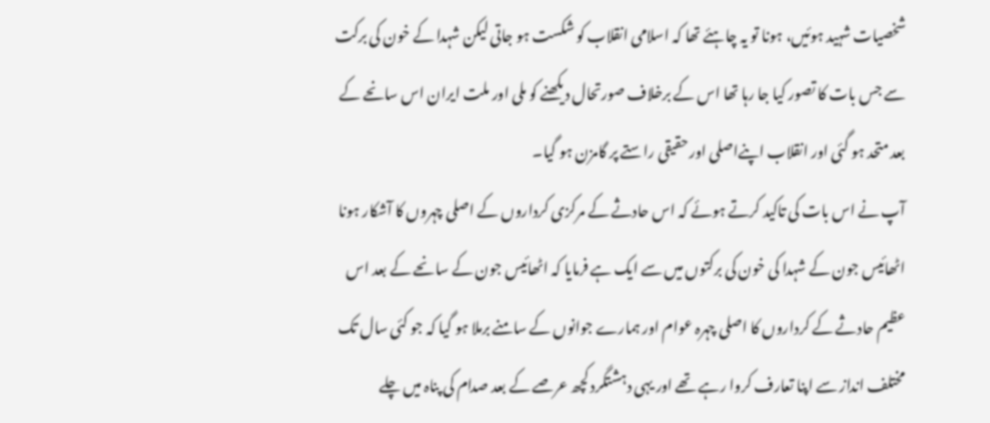شخصیات شہید ہوئیں، ہونا تو یہ چاہئے تھا کہ اسلامی انقلاب کو شکست ہو جاتی لیکن شہدا کے خون کی برکت سے جس بات کا تصور کیا جا رہا تھا اس کے برخلاف صورتحال دیکھنے کو ملی اور ملت ایران اس سانحے کے بعد متحد ہو گئی اور انقلاب اپنےاصلی اور حقیقی راستے پر گامزن ہو گیا۔
آپ نے اس بات کی تاکید کرتے ہوئے کہ اس حادثے کے مرکزی کرداروں کے اصلی چہروں کا آشکار ہونا اٹھائیس جون کے شہدا کی خون کی برکتوں میں سے ایک ہے فرمایا کہ اٹھائیس جون کے سانحے کے بعد اس عظیم حادثے کے کرداروں کا اصلی چہرہ عوام اور ہمارے جوانوں کے سامنے برملا ہو گیا کہ جو کئی سال تک مختلف انداز سے اپنا تعارف کروا رہے تھے اور یہی دہشتگرد کچھ عرصے کے بعد صدام کی پناہ میں چلے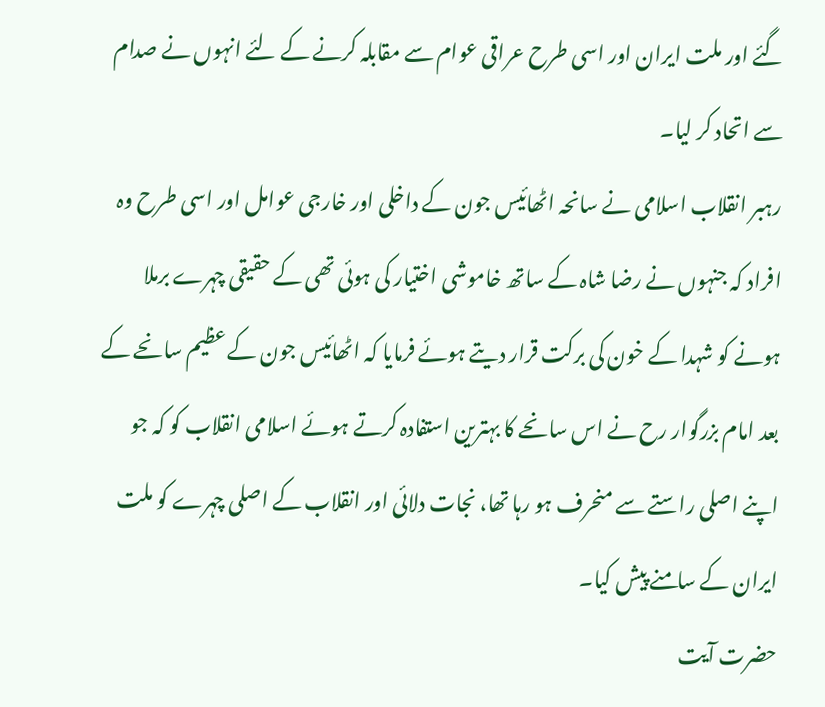گئے اور ملت ایران اور اسی طرح عراقی عوام سے مقابلہ کرنے کے لئے انہوں نے صدام سے اتحاد کر لیا۔
رہبر انقلاب اسلامی نے سانحہ اٹھائیس جون کے داخلی اور خارجی عوامل اور اسی طرح وہ افراد کہ جنہوں نے رضا شاہ کے ساتھ خاموشی اختیار کی ہوئی تھی کے حقیقی چہرے برملا ہونے کو شہدا کے خون کی برکت قرار دیتے ہوئے فرمایا کہ اٹھائیس جون کے عظیم سانحے کے بعد امام بزرگوار رح نے اس سانحے کا بہترین استفادہ کرتے ہوئے اسلامی انقلاب کو کہ جو اپنے اصلی راستے سے منحرف ہو رہا تھا، نجات دلائی اور انقلاب کے اصلی چہرے کو ملت ایران کے سامنے پیش کیا۔
حضرت آیت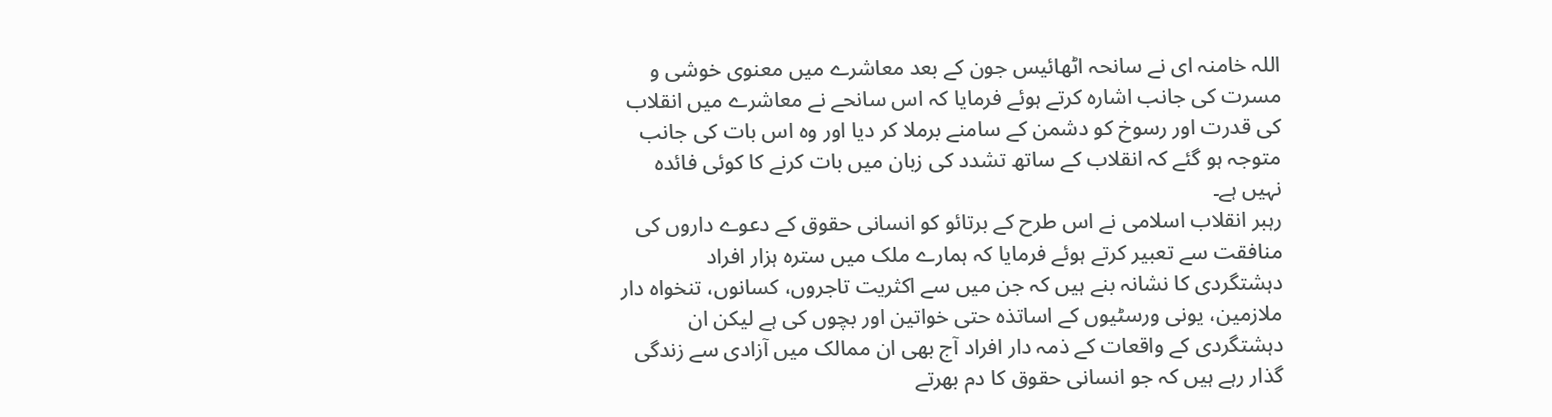اللہ خامنہ ای نے سانحہ اٹھائیس جون کے بعد معاشرے میں معنوی خوشی و مسرت کی جانب اشارہ کرتے ہوئے فرمایا کہ اس سانحے نے معاشرے میں انقلاب کی قدرت اور رسوخ کو دشمن کے سامنے برملا کر دیا اور وہ اس بات کی جانب متوجہ ہو گئے کہ انقلاب کے ساتھ تشدد کی زبان میں بات کرنے کا کوئی فائدہ نہیں ہے۔
رہبر انقلاب اسلامی نے اس طرح کے برتائو کو انسانی حقوق کے دعوے داروں کی منافقت سے تعبیر کرتے ہوئے فرمایا کہ ہمارے ملک میں سترہ ہزار افراد دہشتگردی کا نشانہ بنے ہیں کہ جن میں سے اکثریت تاجروں، کسانوں، تنخواہ دار ملازمین، یونی ورسٹیوں کے اساتذہ حتی خواتین اور بچوں کی ہے لیکن ان دہشتگردی کے واقعات کے ذمہ دار افراد آج بھی ان ممالک میں آزادی سے زندگی گذار رہے ہیں کہ جو انسانی حقوق کا دم بھرتے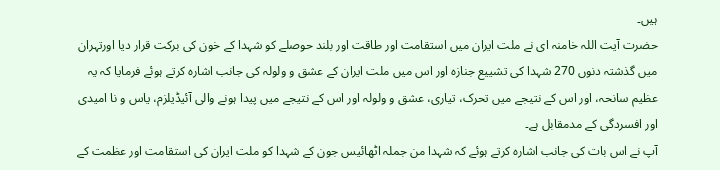ہیں۔
حضرت آیت اللہ خامنہ ای نے ملت ایران میں استقامت اور طاقت اور بلند حوصلے کو شہدا کے خون کی برکت قرار دیا اورتہران میں گذشتہ دنوں 270 شہدا کی تشییع جنازہ اور اس میں ملت ایران کے عشق و ولولہ کی جانب اشارہ کرتے ہوئے فرمایا کہ یہ عظیم سانحہ، اور اس کے نتیجے میں تحرک، تیاری، عشق و ولولہ اور اس کے نتیجے میں پیدا ہونے والی آئیڈیلزم، یاس و نا امیدی اور افسردگی کے مدمقابل ہے۔
آپ نے اس بات کی جانب اشارہ کرتے ہوئے کہ شہدا من جملہ اٹھائیس جون کے شہدا کو ملت ایران کی استقامت اور عظمت کے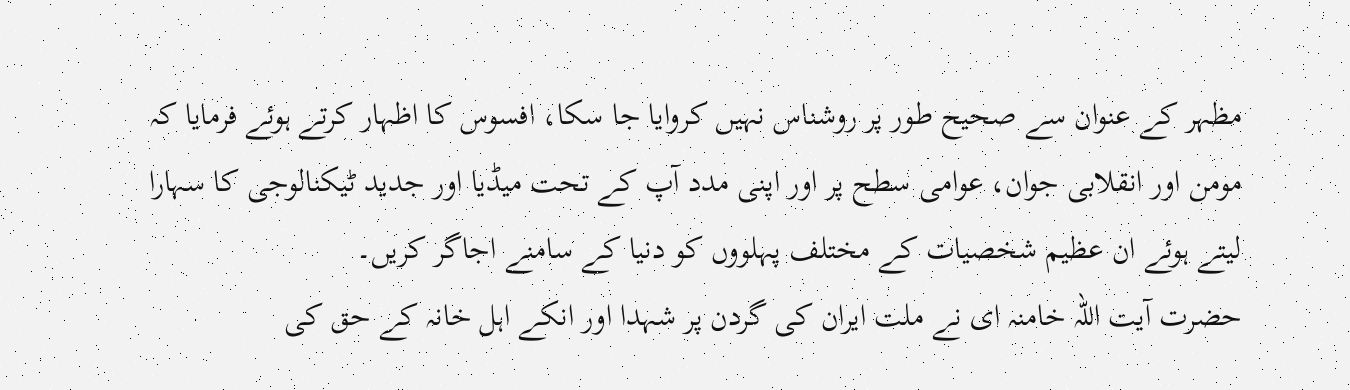مظہر کے عنوان سے صحیح طور پر روشناس نہیں کروایا جا سکا، افسوس کا اظہار کرتے ہوئے فرمایا کہ مومن اور انقلابی جوان، عوامی سطح پر اور اپنی مدد آپ کے تحت میڈیا اور جدید ٹیکنالوجی کا سہارا لیتے ہوئے ان عظیم شخصیات کے مختلف پہلووں کو دنیا کے سامنے اجاگر کریں۔
حضرت آیت اللہ خامنہ ای نے ملت ایران کی گردن پر شہدا اور انکے اہل خانہ کے حق کی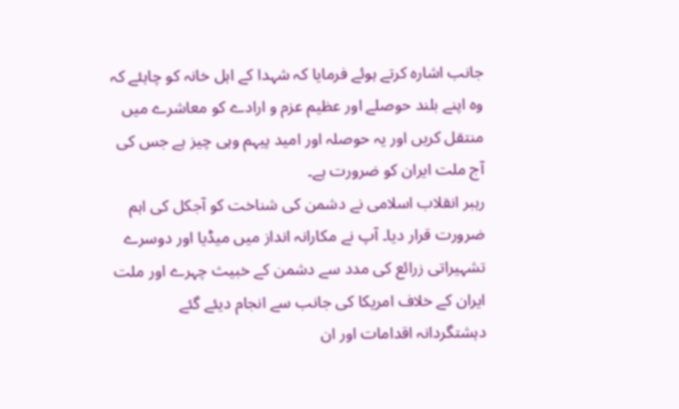جانب اشارہ کرتے ہوئے فرمایا کہ شہدا کے اہل خانہ کو چاہئے کہ وہ اپنے بلند حوصلے اور عظیم عزم و ارادے کو معاشرے میں منتقل کریں اور یہ حوصلہ اور امید پیہم وہی چیز ہے جس کی آج ملت ایران کو ضرورت ہے۔
رہبر انقلاب اسلامی نے دشمن کی شناخت کو آجکل کی اہم ضرورت قرار دیا۔ آپ نے مکارانہ انداز میں میڈیا اور دوسرے تشہیراتی زرائع کی مدد سے دشمن کے خبیث چہرے اور ملت ایران کے خلاف امریکا کی جانب سے انجام دیئے گئے دہشتگردانہ اقدامات اور ان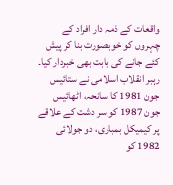واقعات کے ذمہ دار افراد کے چہروں کو خوبصورت بنا کر پیش کئے جانے کی بابت بھی خبردار کیا۔
رہبر انقلاب اسلامی نے ستائیس جون 1981 کا سانحہ، اٹھائیس جون 1987 کو سر دشت کے علاقے پر کیمیکل بمباری، دو جولائی 1982 کو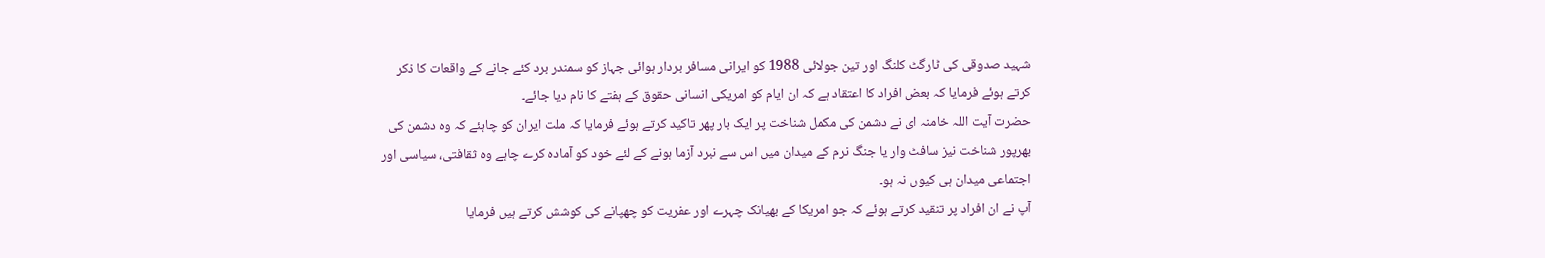شہید صدوقی کی ٹارگٹ کلنگ اور تین جولائی 1988 کو ایرانی مسافر بردار ہوائی جہاز کو سمندر برد کئے جانے کے واقعات کا ذکر کرتے ہوئے فرمایا کہ بعض افراد کا اعتقاد ہے کہ ان ایام کو امریکی انسانی حقوق کے ہفتے کا نام دیا جائے۔
حضرت آیت اللہ خامنہ ای نے دشمن کی مکمل شناخت پر ایک بار پھر تاکید کرتے ہوئے فرمایا کہ ملت ایران کو چاہئے کہ وہ دشمن کی بھرپور شناخت نیز سافٹ وار یا جنگ نرم کے میدان میں اس سے نبرد آزما ہونے کے لئے خود کو آمادہ کرے چاہے وہ ثقافتی، سیاسی اور اجتماعی میدان ہی کیوں نہ ہو۔
آپ نے ان افراد پر تنقید کرتے ہوئے کہ جو امریکا کے بھیانک چہرے اور عفریت کو چھپانے کی کوشش کرتے ہیں فرمایا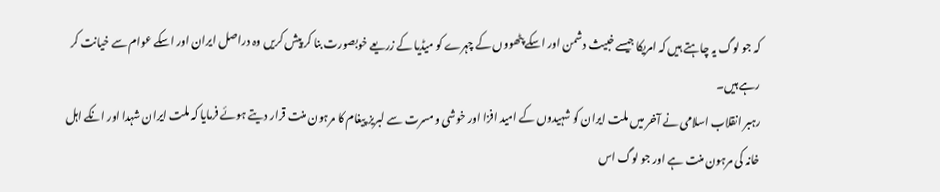کہ جو لوگ یہ چاہتے ہیں کہ امریکا جیسے خبیث دشمن اور اسکے پٹھووں کے چہرے کو میڈیا کے زریعے خوبصورت بنا کر پیش کریں وہ دراصل ایران اور اسکے عوام سے خیانت کر رہے ہیں۔
رہبر انقلاب اسلامی نے آخر میں ملت ایران کو شہیدوں کے امید افزا اور خوشی و مسرت سے لبریز پیغام کا مرہون منت قرار دیتے ہوئے فرمایا کہ ملت ایران شہدا اور انکے اہل خانہ کی مرہون منت ہے اور جو لوگ اس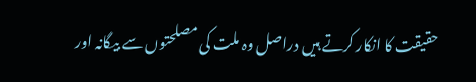حقیقت کا انکار کرتے ہیں دراصل وہ ملت کی مصلحتوں سے بیگانہ اور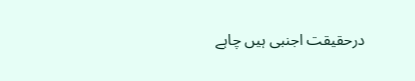درحقیقت اجنبی ہیں چاہے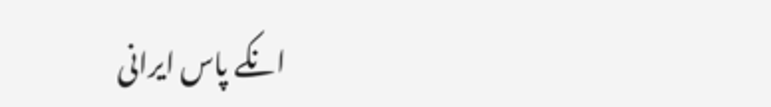انکے پاس ایرانی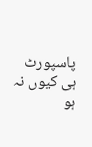پاسپورٹ ہی کیوں نہ ہو